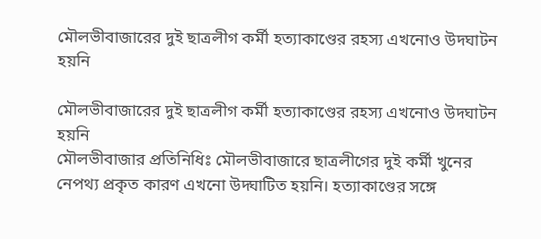মৌলভীবাজারের দুই ছাত্রলীগ কর্মী হত্যাকাণ্ডের রহস্য এখনোও উদঘাটন হয়নি

মৌলভীবাজারের দুই ছাত্রলীগ কর্মী হত্যাকাণ্ডের রহস্য এখনোও উদঘাটন হয়নি
মৌলভীবাজার প্রতিনিধিঃ মৌলভীবাজারে ছাত্রলীগের দুই কর্মী খুনের নেপথ্য প্রকৃত কারণ এখনো উদ্ঘাটিত হয়নি। হত্যাকাণ্ডের সঙ্গে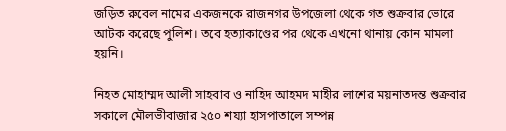জড়িত রুবেল নামের একজনকে রাজনগর উপজেলা থেকে গত শুক্রবার ভোরে আটক করেছে পুলিশ। তবে হত্যাকাণ্ডের পর থেকে এখনো থানায় কোন মামলা হয়নি।

নিহত মোহাম্মদ আলী সাহবাব ও নাহিদ আহমদ মাহীর লাশের ময়নাতদন্ত শুক্রবার সকালে মৌলভীবাজার ২৫০ শয্যা হাসপাতালে সম্পন্ন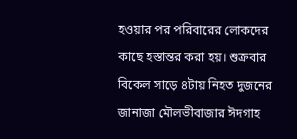হওয়ার পর পরিবারের লোকদের কাছে হস্তান্তর করা হয়। শুক্রবার বিকেল সাড়ে ৪টায় নিহত দুজনের জানাজা মৌলভীবাজার ঈদগাহ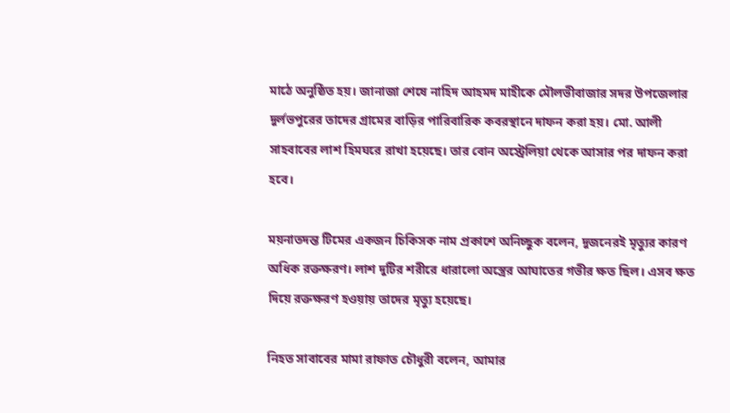মাঠে অনুষ্ঠিত হয়। জানাজা শেষে নাহিদ আহমদ মাহীকে মৌলভীবাজার সদর উপজেলার দুর্লভপুরের তাদের গ্রামের বাড়ির পারিবারিক কবরস্থানে দাফন করা হয়। মো. আলী সাহবাবের লাশ হিমঘরে রাখা হয়েছে। তার বোন অস্ট্রেলিয়া থেকে আসার পর দাফন করা হবে।

ময়নাতদন্ত টিমের একজন চিকিসক নাম প্রকাশে অনিচ্ছুক বলেন, দুজনেরই মৃত্যুর কারণ অধিক রক্তক্ষরণ। লাশ দুটির শরীরে ধারালো অস্ত্রের আঘাতের গভীর ক্ষত ছিল। এসব ক্ষত দিয়ে রক্তক্ষরণ হওয়ায় তাদের মৃত্যু হয়েছে।

নিহত সাবাবের মামা রাফাত চৌধুরী বলেন, আমার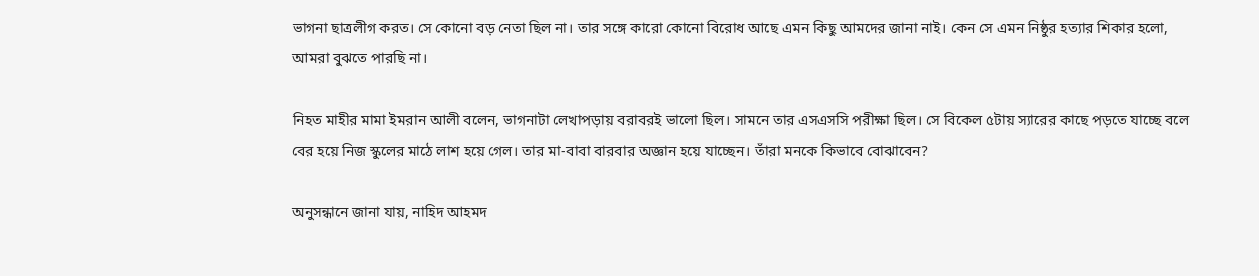ভাগনা ছাত্রলীগ করত। সে কোনো বড় নেতা ছিল না। তার সঙ্গে কারো কোনো বিরোধ আছে এমন কিছু আমদের জানা নাই। কেন সে এমন নিষ্ঠুর হত্যার শিকার হলো, আমরা বুঝতে পারছি না।

নিহত মাহীর মামা ইমরান আলী বলেন, ভাগনাটা লেখাপড়ায় বরাবরই ভালো ছিল। সামনে তার এসএসসি পরীক্ষা ছিল। সে বিকেল ৫টায় স্যারের কাছে পড়তে যাচ্ছে বলে বের হয়ে নিজ স্কুলের মাঠে লাশ হয়ে গেল। তার মা-বাবা বারবার অজ্ঞান হয়ে যাচ্ছেন। তাঁরা মনকে কিভাবে বোঝাবেন?

অনুসন্ধানে জানা যায়, নাহিদ আহমদ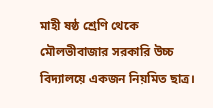মাহী ষষ্ঠ শ্রেণি থেকে মৌলভীবাজার সরকারি উচ্চ বিদ্যালয়ে একজন নিয়মিত ছাত্র।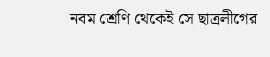নবম শ্রেণি থেকেই সে ছাত্রলীগের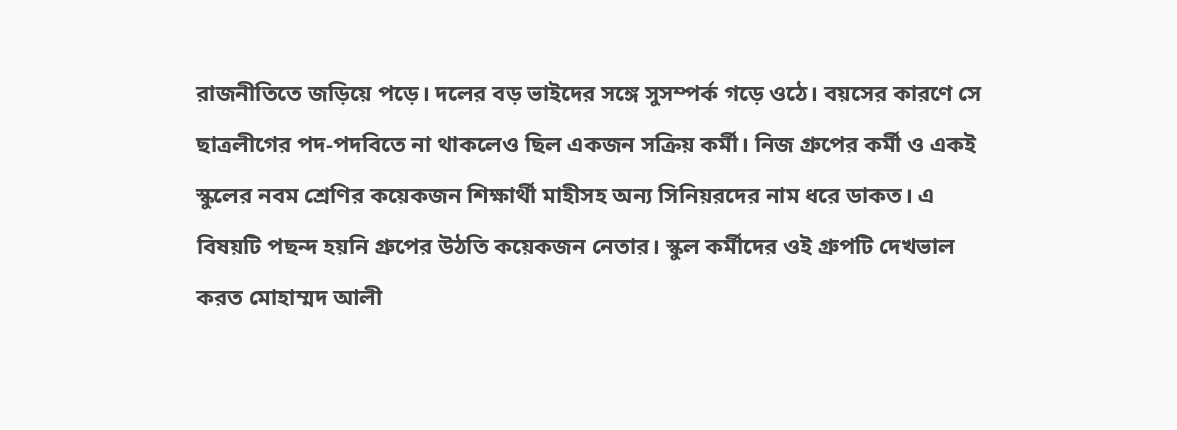রাজনীতিতে জড়িয়ে পড়ে। দলের বড় ভাইদের সঙ্গে সুসম্পর্ক গড়ে ওঠে। বয়সের কারণে সে ছাত্রলীগের পদ-পদবিতে না থাকলেও ছিল একজন সক্রিয় কর্মী। নিজ গ্রুপের কর্মী ও একই স্কুলের নবম শ্রেণির কয়েকজন শিক্ষার্থী মাহীসহ অন্য সিনিয়রদের নাম ধরে ডাকত। এ বিষয়টি পছন্দ হয়নি গ্রুপের উঠতি কয়েকজন নেতার। স্কুল কর্মীদের ওই গ্রুপটি দেখভাল করত মোহাম্মদ আলী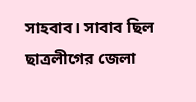সাহবাব। সাবাব ছিল ছাত্রলীগের জেলা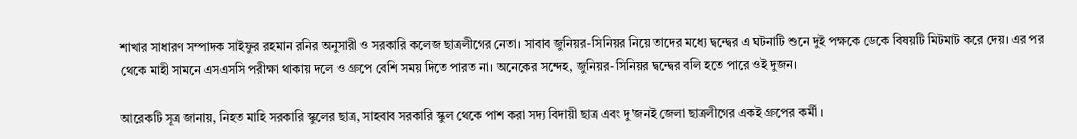শাখার সাধারণ সম্পাদক সাইফুর রহমান রনির অনুসারী ও সরকারি কলেজ ছাত্রলীগের নেতা। সাবাব জুনিয়র-সিনিয়র নিয়ে তাদের মধ্যে দ্বন্দ্বের এ ঘটনাটি শুনে দুই পক্ষকে ডেকে বিষয়টি মিটমাট করে দেয়। এর পর থেকে মাহী সামনে এসএসসি পরীক্ষা থাকায় দলে ও গ্রুপে বেশি সময় দিতে পারত না। অনেকের সন্দেহ, জুনিয়র-সিনিয়র দ্বন্দ্বের বলি হতে পারে ওই দুজন।

আরেকটি সূত্র জানায়, নিহত মাহি সরকারি স্কুলের ছাত্র, সাহবাব সরকারি স্কুল থেকে পাশ করা সদ্য বিদায়ী ছাত্র এবং দু'জনই জেলা ছাত্রলীগের একই গ্রুপের কর্মী ।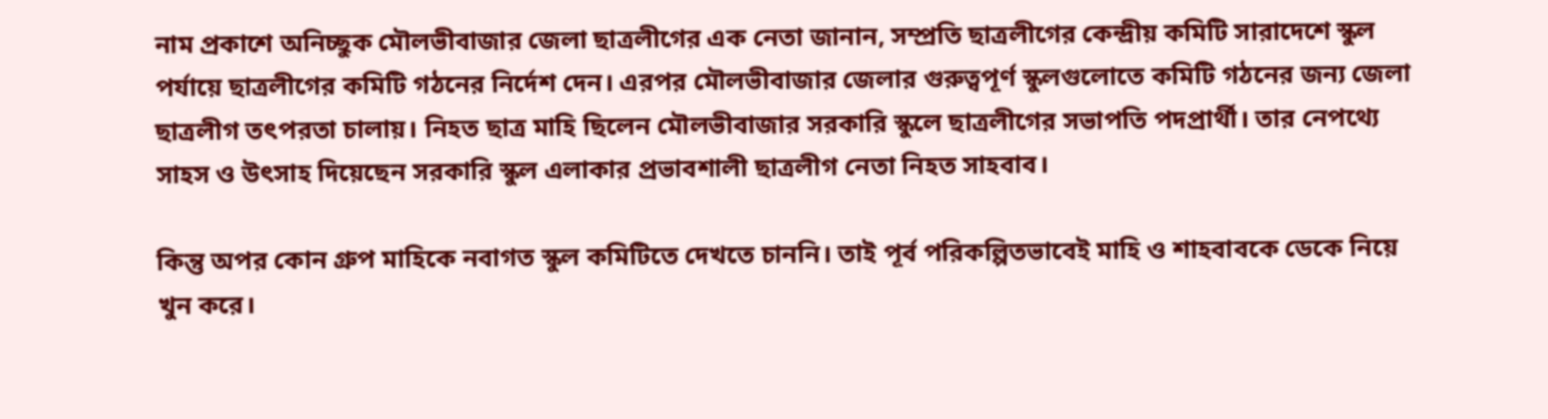নাম প্রকাশে অনিচ্ছুক মৌলভীবাজার জেলা ছাত্রলীগের এক নেতা জানান, সম্প্রতি ছাত্রলীগের কেন্দ্রীয় কমিটি সারাদেশে স্কুল পর্যায়ে ছাত্রলীগের কমিটি গঠনের নির্দেশ দেন। এরপর মৌলভীবাজার জেলার গুরুত্বপূর্ণ স্কুলগুলোতে কমিটি গঠনের জন্য জেলা ছাত্রলীগ তৎপরতা চালায়। নিহত ছাত্র মাহি ছিলেন মৌলভীবাজার সরকারি স্কুলে ছাত্রলীগের সভাপতি পদপ্রার্থী। তার নেপথ্যে সাহস ও উৎসাহ দিয়েছেন সরকারি স্কুল এলাকার প্রভাবশালী ছাত্রলীগ নেতা নিহত সাহবাব।

কিন্তু অপর কোন গ্রুপ মাহিকে নবাগত স্কুল কমিটিতে দেখতে চাননি। তাই পূর্ব পরিকল্পিতভাবেই মাহি ও শাহবাবকে ডেকে নিয়ে খুন করে।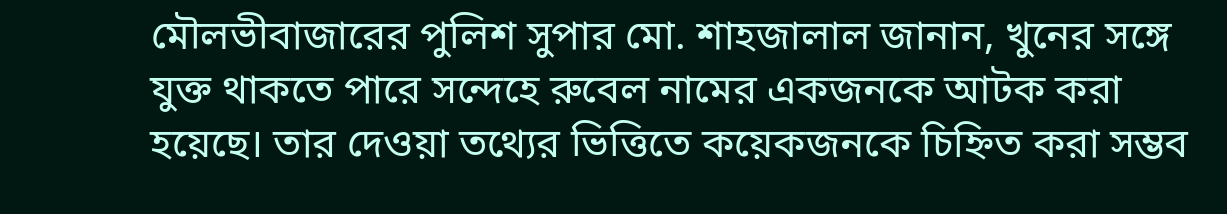মৌলভীবাজারের পুলিশ সুপার মো. শাহজালাল জানান, খুনের সঙ্গে যুক্ত থাকতে পারে সন্দেহে রুবেল নামের একজনকে আটক করা হয়েছে। তার দেওয়া তথ্যের ভিত্তিতে কয়েকজনকে চিহ্নিত করা সম্ভব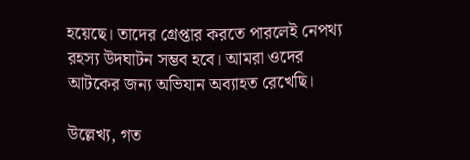হয়েছে। তাদের গ্রেপ্তার করতে পারলেই নেপথ্য রহস্য উদঘাটন সম্ভব হবে। আমরা ওদের আটকের জন্য অভিযান অব্যাহত রেখেছি।

উল্লেখ্য, গত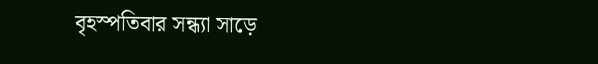বৃহস্পতিবার সন্ধ্যা সাড়ে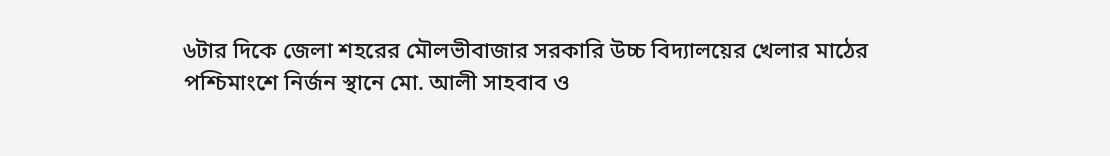৬টার দিকে জেলা শহরের মৌলভীবাজার সরকারি উচ্চ বিদ্যালয়ের খেলার মাঠের পশ্চিমাংশে নির্জন স্থানে মো. আলী সাহবাব ও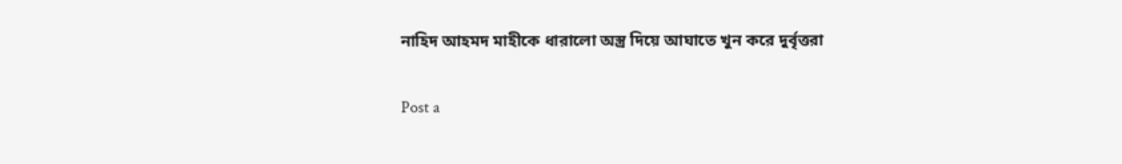নাহিদ আহমদ মাহীকে ধারালো অস্ত্র দিয়ে আঘাতে খুন করে দুর্বৃত্তরা

Post a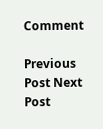Comment

Previous Post Next Post